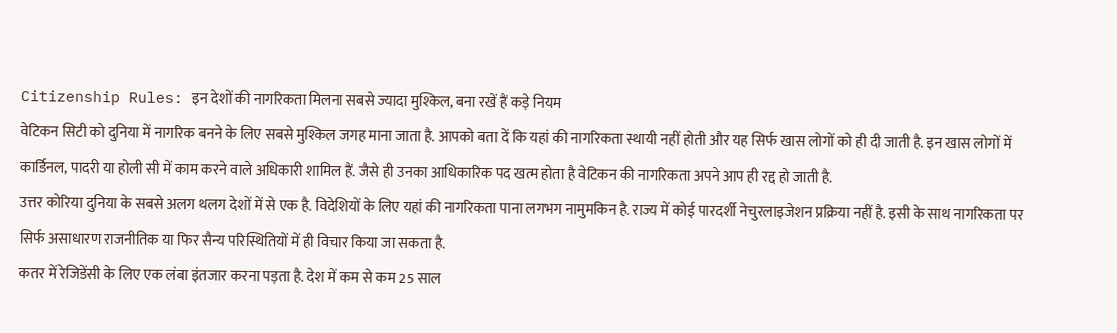Citizenship Rules: इन देशों की नागरिकता मिलना सबसे ज्यादा मुश्किल, बना रखें हैं कड़े नियम
वेटिकन सिटी को दुनिया में नागरिक बनने के लिए सबसे मुश्किल जगह माना जाता है. आपको बता दें कि यहां की नागरिकता स्थायी नहीं होती और यह सिर्फ खास लोगों को ही दी जाती है. इन खास लोगों में कार्डिनल, पादरी या होली सी में काम करने वाले अधिकारी शामिल हैं. जैसे ही उनका आधिकारिक पद खत्म होता है वेटिकन की नागरिकता अपने आप ही रद्द हो जाती है.
उत्तर कोरिया दुनिया के सबसे अलग थलग देशों में से एक है. विदेशियों के लिए यहां की नागरिकता पाना लगभग नामुमकिन है. राज्य में कोई पारदर्शी नेचुरलाइजेशन प्रक्रिया नहीं है. इसी के साथ नागरिकता पर सिर्फ असाधारण राजनीतिक या फिर सैन्य परिस्थितियों में ही विचार किया जा सकता है.
कतर में रेजिडेंसी के लिए एक लंबा इंतजार करना पड़ता है. देश में कम से कम 25 साल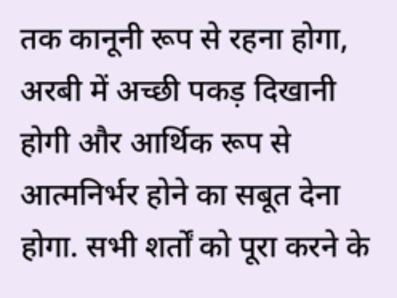तक कानूनी रूप से रहना होगा, अरबी में अच्छी पकड़ दिखानी होगी और आर्थिक रूप से आत्मनिर्भर होने का सबूत देना होगा. सभी शर्तों को पूरा करने के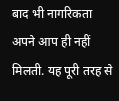बाद भी नागरिकता अपने आप ही नहीं मिलती. यह पूरी तरह से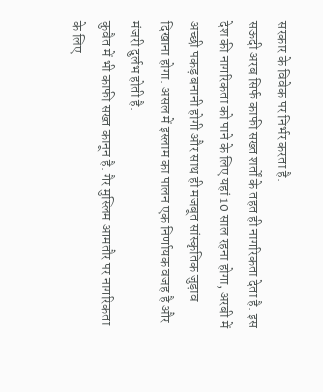सरकार के विवेक पर निर्भर करता है.
सऊदी अरब सिर्फ काफी सख्त शर्तों के तहत ही नागरिकता देता है. इस देश की नागरिकता को पाने के लिए यहां 10 साल रहना होगा, अरबी में अच्छी पकड़ बनानी होगी और साथ ही मजबूत सांस्कृतिक जुड़ाव दिखाना होगा. असल में इस्लाम का पालन एक निर्णायक वजह है और मंजरी दुर्लभ होती है.
कुवैत में भी काफी सख्त कानून है. गैर मुस्लिम आमतौर पर नागरिकता के लिए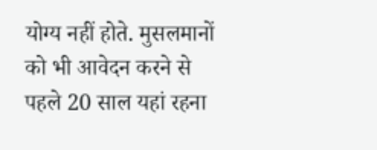योग्य नहीं होते. मुसलमानों को भी आवेदन करने से पहले 20 साल यहां रहना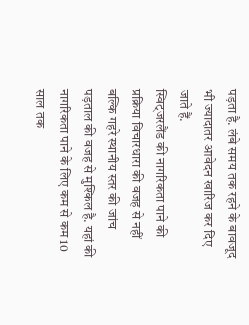पड़ता है. लंबे समय तक रहने के बावजूद भी ज्यादातर आवेदन खारिज कर दिए जाते हैं.
स्विट्जरलैंड की नागरिकता पाने की प्रक्रिया विचारधारा की वजह से नहीं बल्कि गहरे स्थानीय स्तर की जांच पड़ताल की वजह से मुश्किल है. यहां की नागरिकता पाने के लिए कम से कम 10 साल तक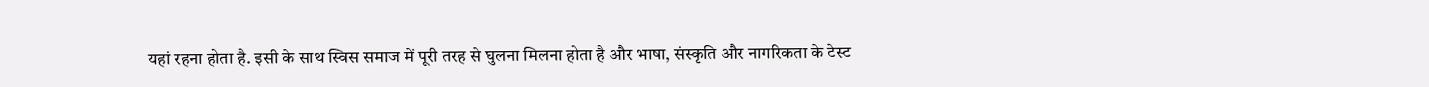यहां रहना होता है. इसी के साथ स्विस समाज में पूरी तरह से घुलना मिलना होता है और भाषा, संस्कृति और नागरिकता के टेस्ट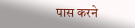पास करने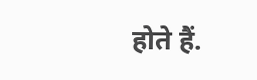होते हैं.